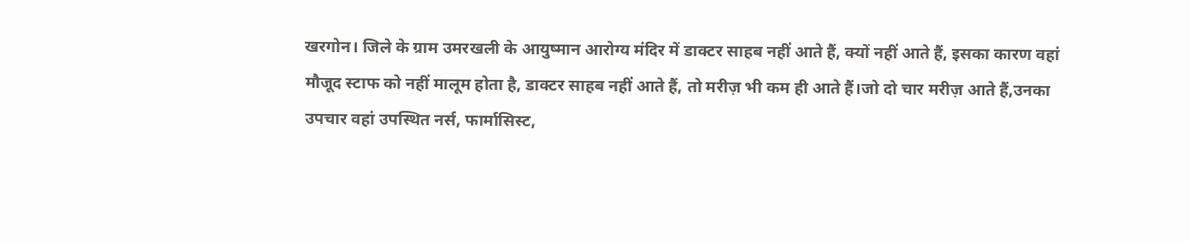खरगोन। जिले के ग्राम उमरखली के आयुष्मान आरोग्य मंदिर में डाक्टर साहब नहीं आते हैं, क्यों नहीं आते हैं, इसका कारण वहां मौजूद स्टाफ को नहीं मालूम होता है, डाक्टर साहब नहीं आते हैं, तो मरीज़ भी कम ही आते हैं।जो दो चार मरीज़ आते हैं,उनका उपचार वहां उपस्थित नर्स, फार्मासिस्ट,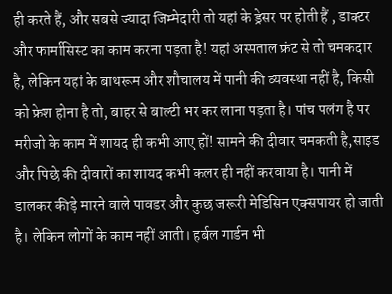ही करते हैं, और सबसे ज्यादा जिम्मेदारी तो यहां के ड्रेसर पर होती हैं , डाक्टर और फार्मासिस्ट का काम करना पड़ता है! यहां अस्पताल फ्रंट से तो चमकदार है, लेकिन यहां के बाथरूम और शौचालय में पानी की व्यवस्था नहीं है, किसी को फ्रेश होना है तो, बाहर से बाल्टी भर कर लाना पड़ता है। पांच पलंग है पर मरीजो के काम में शायद ही कभी आए हों! सामने की दीवार चमकती है,साइड और पिछे की दीवारों का शायद कभी कलर ही नहीं करवाया है। पानी में डालकर कीड़े मारने वाले पावडर और कुछ जरूरी मेडिसिन एक्सपायर हो जाती है। लेकिन लोगों के काम नहीं आती। हर्बल गार्डन भी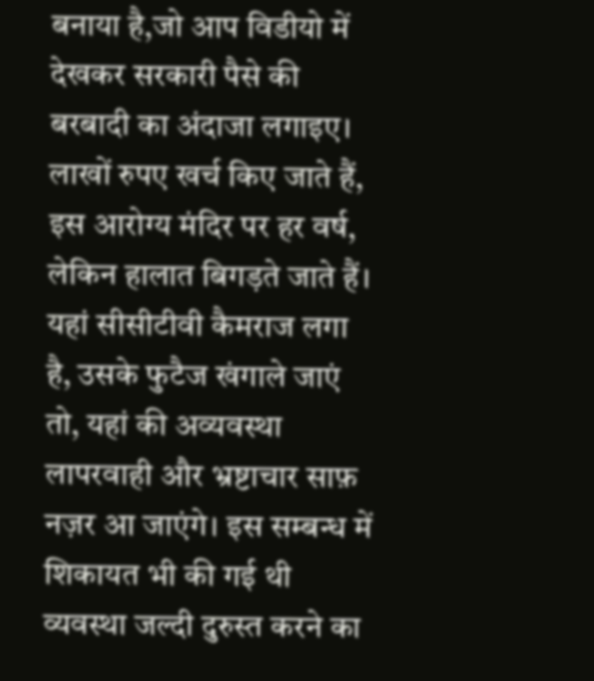बनाया है,जो आप विडीयो में देखकर सरकारी पैसे की बरबादी का अंदाजा लगाइए। लाखों रुपए खर्च किए जाते हैं, इस आरोग्य मंदिर पर हर वर्ष, लेकिन हालात बिगड़ते जाते हैं। यहां सीसीटीवी कैमराज लगा है, उसके फुटैज खंगाले जाएं तो, यहां की अव्यवस्था लापरवाही और भ्रष्टाचार साफ़ नज़र आ जाएंगे। इस सम्बन्ध में शिकायत भी की गई थी व्यवस्था जल्दी दुरुस्त करने का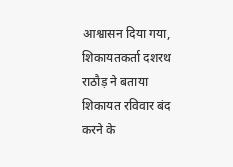आश्वासन दिया गया, शिकायतकर्ता दशरथ राठौड़ ने बताया शिकायत रविवार बंद करने के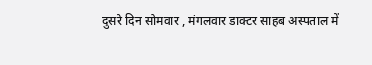दुसरे दिन सोमवार , मंगलवार डाक्टर साहब अस्पताल में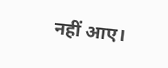नहीं आए।